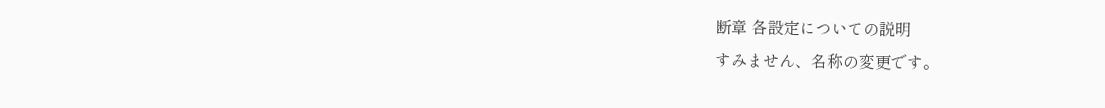断章 各設定についての説明
すみません、名称の変更です。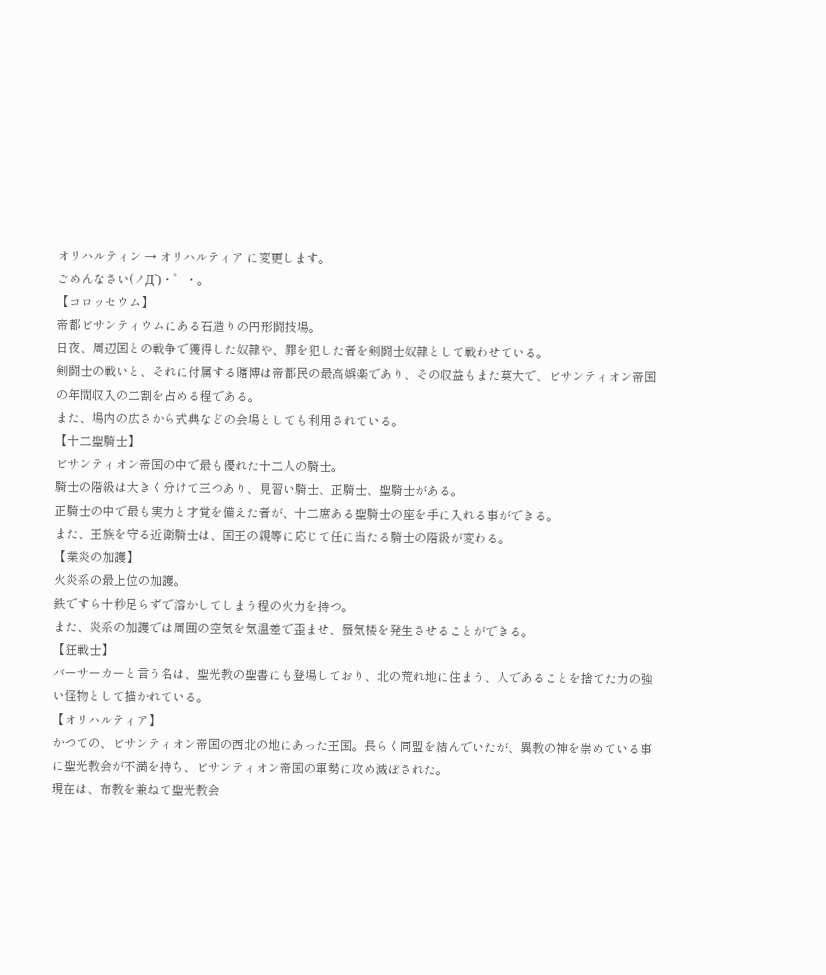オリハルティン → オリハルティア に変更します。
ごめんなさい(ノД`)・゜・。
【コロッセウム】
帝都ビサンティウムにある石造りの円形闘技場。
日夜、周辺国との戦争で獲得した奴隷や、罪を犯した者を剣闘士奴隷として戦わせている。
剣闘士の戦いと、それに付属する賭博は帝都民の最高娯楽であり、その収益もまた莫大で、ビサンティオン帝国の年間収入の二割を占める程である。
また、場内の広さから式典などの会場としても利用されている。
【十二聖騎士】
ビサンティオン帝国の中で最も優れた十二人の騎士。
騎士の階級は大きく分けて三つあり、見習い騎士、正騎士、聖騎士がある。
正騎士の中で最も実力と才覚を備えた者が、十二席ある聖騎士の座を手に入れる事ができる。
また、王族を守る近衛騎士は、国王の親等に応じて任に当たる騎士の階級が変わる。
【業炎の加護】
火炎系の最上位の加護。
鉄ですら十秒足らずで溶かしてしまう程の火力を持つ。
また、炎系の加護では周囲の空気を気温差で歪ませ、蜃気楼を発生させることができる。
【狂戦士】
バーサーカーと言う名は、聖光教の聖書にも登場しており、北の荒れ地に住まう、人であることを捨てた力の強い怪物として描かれている。
【オリハルティア】
かつての、ビサンティオン帝国の西北の地にあった王国。長らく同盟を結んでいたが、異教の神を崇めている事に聖光教会が不満を持ち、ビサンティオン帝国の軍勢に攻め滅ぼされた。
現在は、布教を兼ねて聖光教会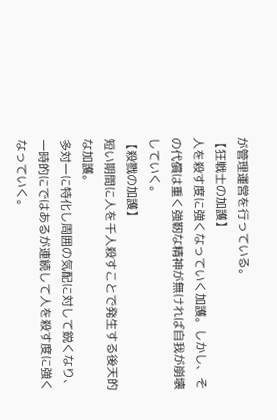が管理運営を行っている。
【狂戦士の加護】
人を殺す度に強くなっていく加護。しかし、その代償は重く強靭な精神が無ければ自我が崩壊していく。
【殺戮の加護】
短い期間に人を千人殺すことで発生する後天的な加護。
多対一に特化し周囲の気配に対して鋭くなり、一時的にではあるが連続して人を殺す度に強くなっていく。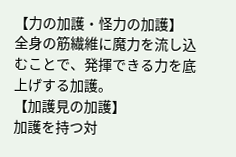【力の加護・怪力の加護】
全身の筋繊維に魔力を流し込むことで、発揮できる力を底上げする加護。
【加護見の加護】
加護を持つ対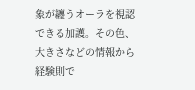象が纏うオーラを視認できる加護。その色、大きさなどの情報から経験則で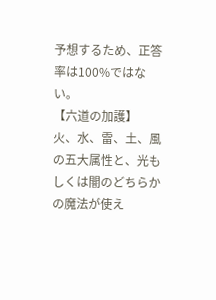予想するため、正答率は100%ではない。
【六道の加護】
火、水、雷、土、風の五大属性と、光もしくは闇のどちらかの魔法が使え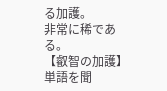る加護。
非常に稀である。
【叡智の加護】
単語を聞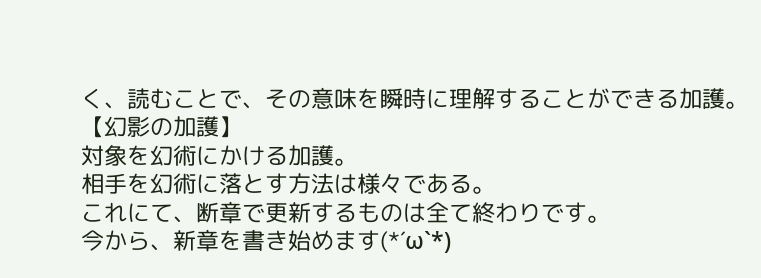く、読むことで、その意味を瞬時に理解することができる加護。
【幻影の加護】
対象を幻術にかける加護。
相手を幻術に落とす方法は様々である。
これにて、断章で更新するものは全て終わりです。
今から、新章を書き始めます(*´ω`*)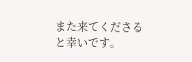また来てくださると幸いです。